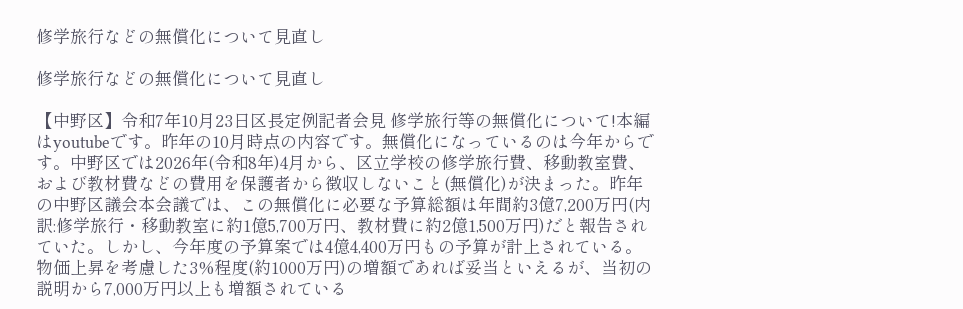修学旅行などの無償化について見直し

修学旅行などの無償化について見直し

【中野区】令和7年10月23日区長定例記者会見 修学旅行等の無償化について!本編はyoutubeです。昨年の10月時点の内容です。無償化になっているのは今年からです。中野区では2026年(令和8年)4月から、区立学校の修学旅行費、移動教室費、および教材費などの費用を保護者から徴収しないこと(無償化)が決まった。昨年の中野区議会本会議では、この無償化に必要な予算総額は年間約3億7,200万円(内訳:修学旅行・移動教室に約1億5,700万円、教材費に約2億1,500万円)だと報告されていた。しかし、今年度の予算案では4億4,400万円もの予算が計上されている。物価上昇を考慮した3%程度(約1000万円)の増額であれば妥当といえるが、当初の説明から7,000万円以上も増額されている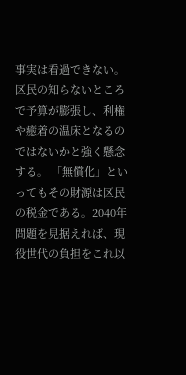事実は看過できない。区民の知らないところで予算が膨張し、利権や癒着の温床となるのではないかと強く懸念する。 「無償化」といってもその財源は区民の税金である。2040年問題を見据えれば、現役世代の負担をこれ以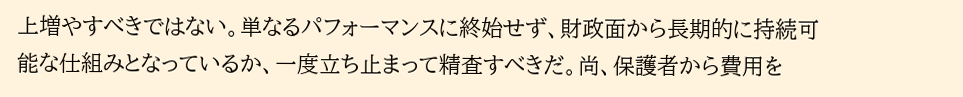上増やすべきではない。単なるパフォーマンスに終始せず、財政面から長期的に持続可能な仕組みとなっているか、一度立ち止まって精査すべきだ。尚、保護者から費用を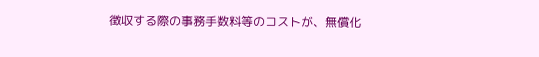徴収する際の事務手数料等のコストが、無償化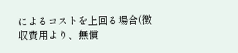によるコストを上回る場合(徴収費用より、無償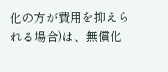化の方が費用を抑えられる場合)は、無償化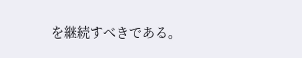を継続すべきである。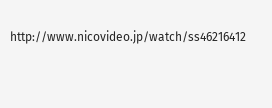http://www.nicovideo.jp/watch/ss46216412